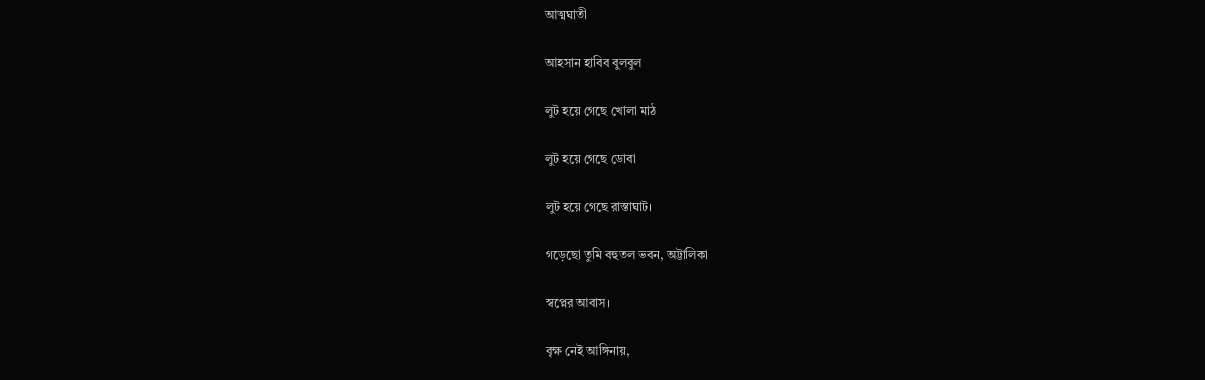আত্মঘাতী

আহসান হাবিব বুলবুল

লুট হয়ে গেছে খোলা মাঠ

লুট হয়ে গেছে ডোবা

লুট হয়ে গেছে রাস্তাঘাট।

গড়েছো তুমি বহুতল ভবন, অট্টালিকা

স্বপ্নের আবাস।

বৃক্ষ নেই আঙ্গিনায়,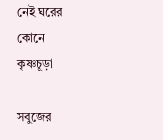নেই ঘরের কোনে কৃষ্ণচূড়া

সবুজের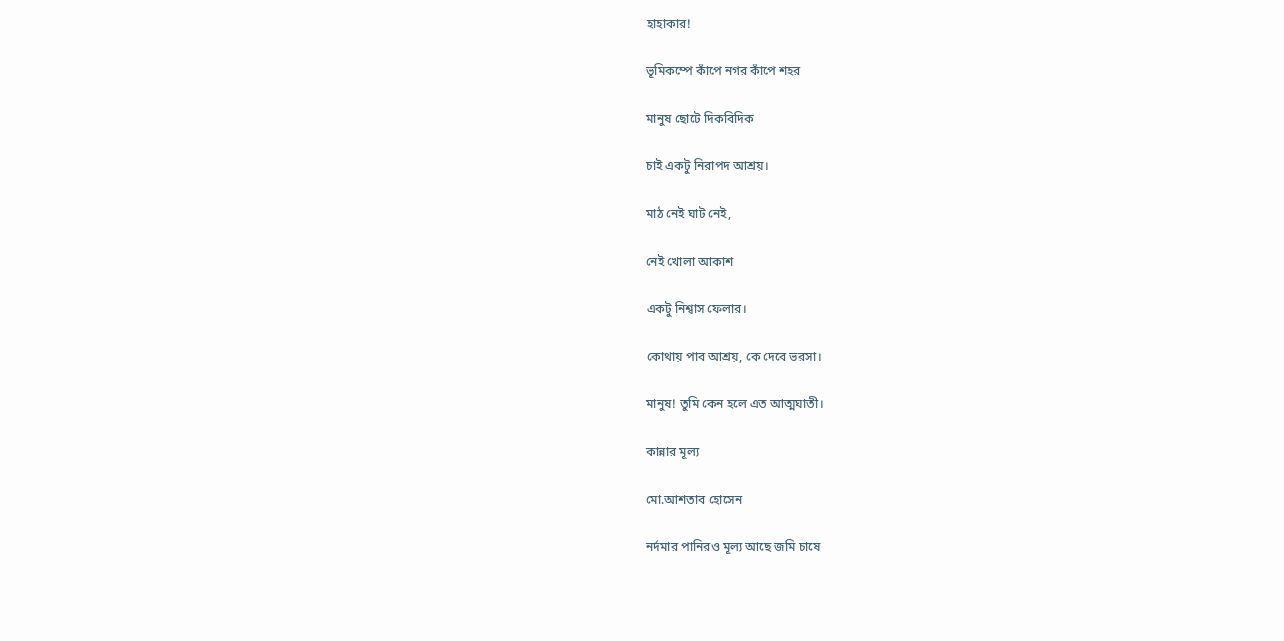হাহাকার!

ভূমিকম্পে কাঁপে নগর কাঁপে শহর

মানুষ ছোটে দিকবিদিক

চাই একটু নিরাপদ আশ্রয়।

মাঠ নেই ঘাট নেই,

নেই খোলা আকাশ

একটু নিশ্বাস ফেলার।

কোথায় পাব আশ্রয়, কে দেবে ভরসা।

মানুষ! তুমি কেন হলে এত আত্মঘাতী।

কান্নার মূল্য

মো.আশতাব হোসেন

নর্দমার পানিরও মূল্য আছে জমি চাষে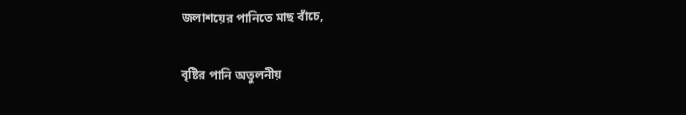জলাশয়ের পানিতে মাছ বাঁচে,

বৃষ্টির পানি অতুলনীয়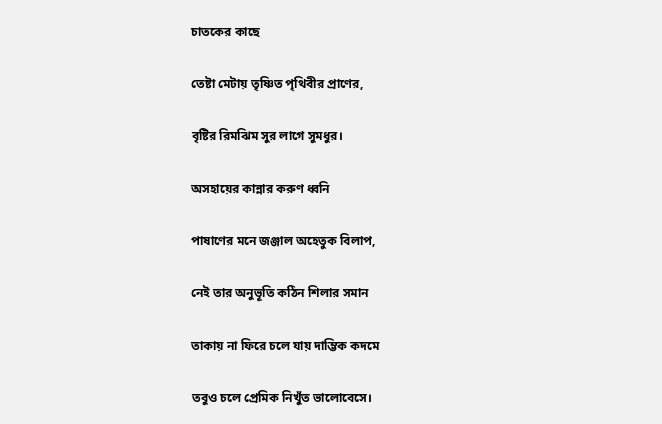চাতকের কাছে

তেষ্টা মেটায় তৃষ্ণিত পৃথিবীর প্রাণের,

বৃষ্টির রিমঝিম সুর লাগে সুমধুর।

অসহায়ের কান্নার করুণ ধ্বনি

পাষাণের মনে জঞ্জাল অহেতুক বিলাপ,

নেই তার অনুভূতি কঠিন শিলার সমান

তাকায় না ফিরে চলে যায় দাম্ভিক কদমে

তবুও চলে প্রেমিক নিখুঁত ভালোবেসে।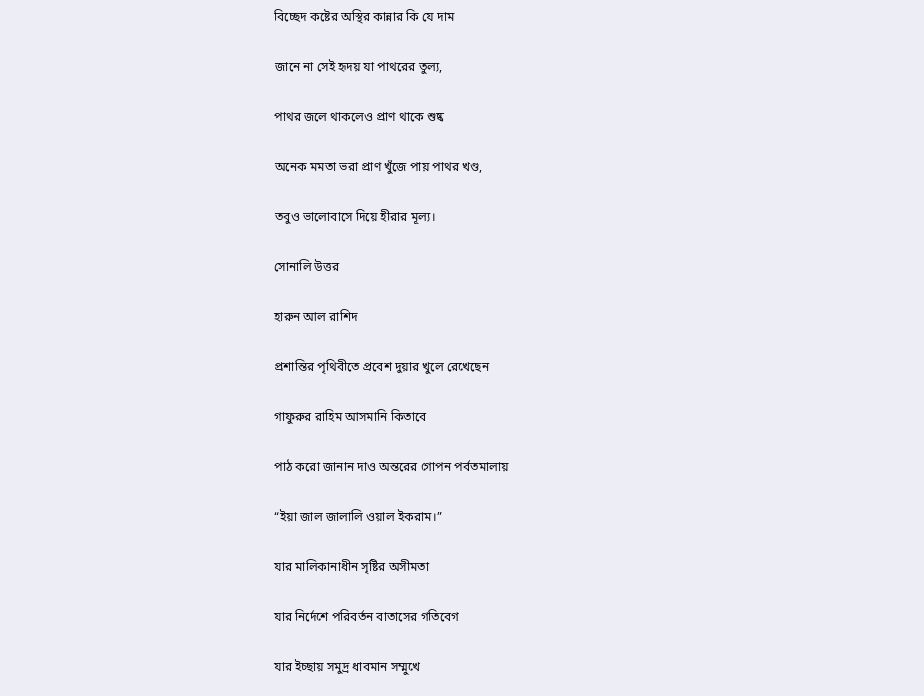বিচ্ছেদ কষ্টের অস্থির কান্নার কি যে দাম

জানে না সেই হৃদয় যা পাথরের তুল্য,

পাথর জলে থাকলেও প্রাণ থাকে শুষ্ক

অনেক মমতা ভরা প্রাণ খুঁজে পায় পাথর খণ্ড,

তবুও ভালোবাসে দিয়ে হীরার মূল্য।

সোনালি উত্তর

হারুন আল রাশিদ

প্রশান্তির পৃথিবীতে প্রবেশ দুয়ার খুলে রেখেছেন

গাফুরুর রাহিম আসমানি কিতাবে

পাঠ করো জানান দাও অন্তরের গোপন পর্বতমালায়

“ইয়া জাল জালালি ওয়াল ইকরাম।”

যার মালিকানাধীন সৃষ্টির অসীমতা

যার নির্দেশে পরিবর্তন বাতাসের গতিবেগ

যার ইচ্ছায় সমুদ্র ধাবমান সম্মুখে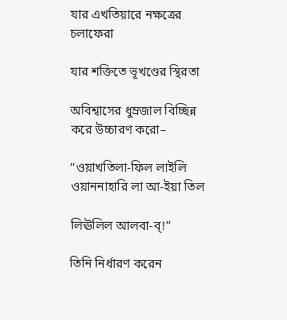যার এখতিয়ারে নক্ষত্রের চলাফেরা

যার শক্তিতে ভূখণ্ডের স্থিরতা

অবিশ্বাসের ধুম্রজাল বিচ্ছিন্ন করে উচ্চারণ করো–

“ওয়াখতিলা-ফিল লাইলি ওয়াননাহারি লা আ-ইয়া তিল

লিঊলিল আলবা-ব্!”

তিনি নির্ধারণ করেন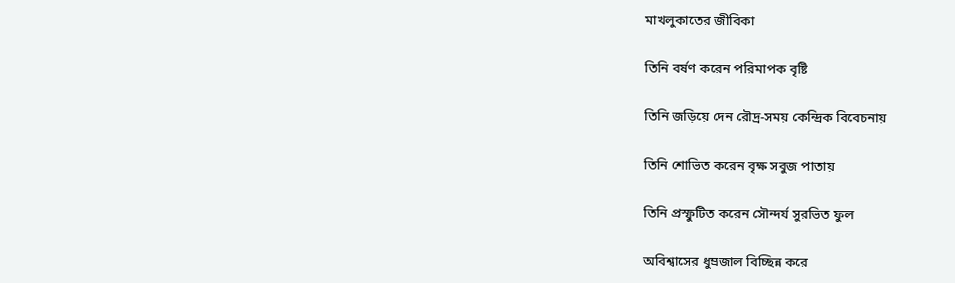মাখলুকাতের জীবিকা

তিনি বর্ষণ করেন পরিমাপক বৃষ্টি

তিনি জড়িয়ে দেন রৌদ্র-সময় কেন্দ্রিক বিবেচনায়

তিনি শোভিত করেন বৃক্ষ সবুজ পাতায়

তিনি প্রস্ফুটিত করেন সৌন্দর্য সুরভিত ফুল

অবিশ্বাসের ধুম্রজাল বিচ্ছিন্ন করে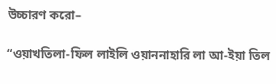উচ্চারণ করো–

“ওয়াখতিলা-ফিল লাইলি ওয়াননাহারি লা আ-ইয়া তিল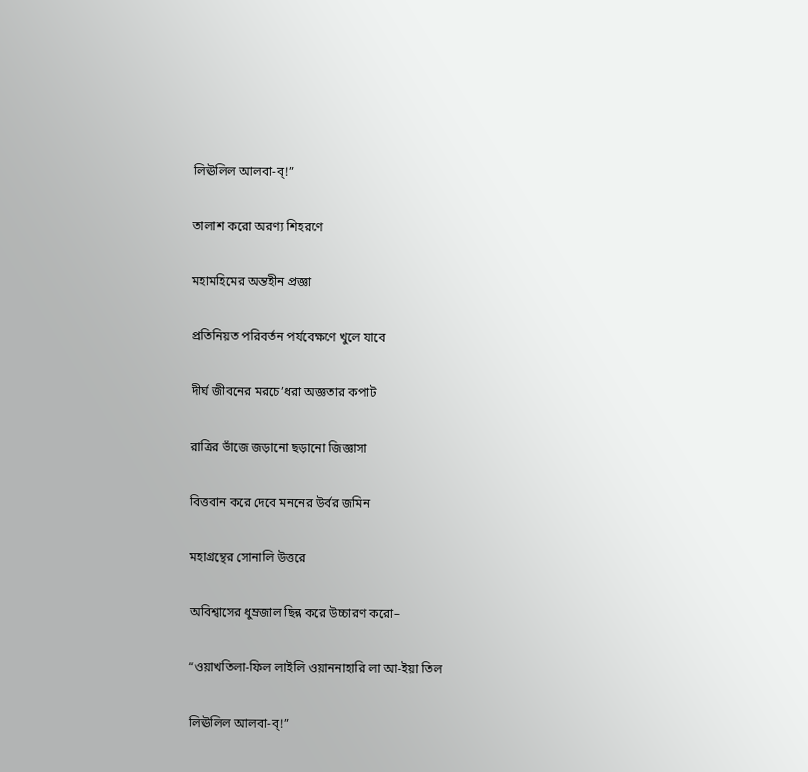লিঊলিল আলবা-ব্!”

তালাশ করো অরণ্য শিহরণে

মহামহিমের অন্তহীন প্রজ্ঞা

প্রতিনিয়ত পরিবর্তন পর্যবেক্ষণে খুলে যাবে

দীর্ঘ জীবনের মরচে’ধরা অজ্ঞতার কপাট

রাত্রির ভাঁজে জড়ানো ছড়ানো জিজ্ঞাসা

বিত্তবান করে দেবে মননের উর্বর জমিন

মহাগ্রন্থের সোনালি উত্তরে

অবিশ্বাসের ধুম্রজাল ছিন্ন করে উচ্চারণ করো–

“ওয়াখতিলা-ফিল লাইলি ওয়াননাহারি লা আ-ইয়া তিল

লিঊলিল আলবা-ব্!”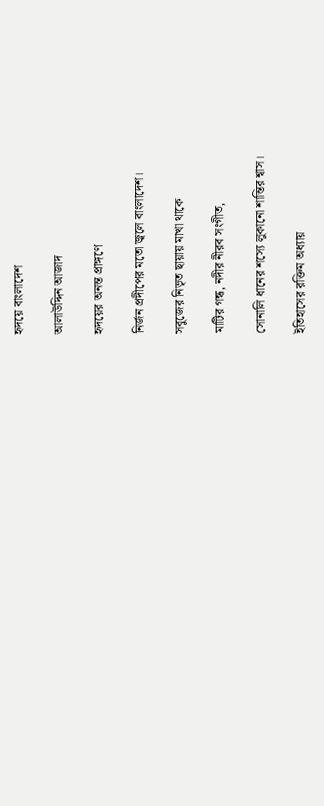হৃদয়ে বাংলাদেশ

আলাউদ্দিন আজাদ

হৃদয়ের অনন্ত প্রাঙ্গণে

নির্জন প্রদীপের মতো জ্বলে বাংলাদেশ।

সবুজের নিভৃত ছায়ায় মাখা থাকে

মাটির গন্ধ, নদীর নীরব সংগীত,

সোনালি ধানের শস্যে লুকানো শান্তির শ্বাস।

ইতিহাসের রক্তিম অধ্যায়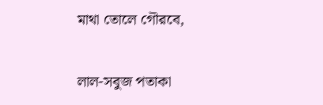মাথা তোলে গৌরবে,

লাল-সবুজ পতাকা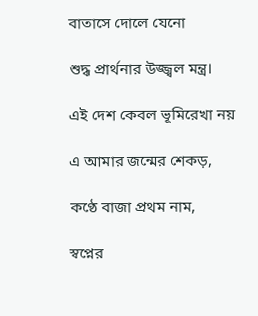বাতাসে দোলে যেনো

শুদ্ধ প্রার্থনার উজ্জ্বল মন্ত্র।

এই দেশ কেবল ভূমিরেখা নয়

এ আমার জন্মের শেকড়,

কণ্ঠে বাজা প্রথম নাম,

স্বপ্নের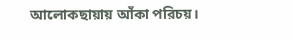আলোকছায়ায় আঁকা পরিচয়।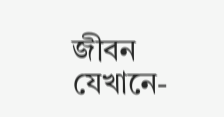জীবন যেখানে-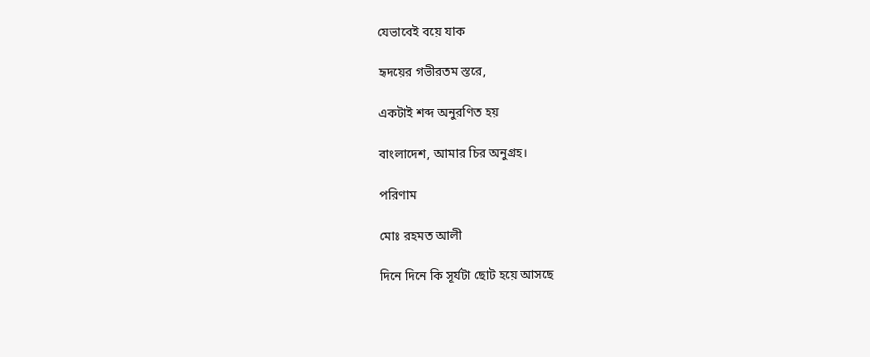যেভাবেই বয়ে যাক

হৃদয়ের গভীরতম স্তরে,

একটাই শব্দ অনুরণিত হয়

বাংলাদেশ, আমার চির অনুগ্রহ।

পরিণাম

মোঃ রহমত আলী

দিনে দিনে কি সূর্যটা ছোট হয়ে আসছে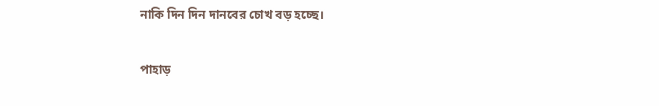নাকি দিন দিন দানবের চোখ বড় হচ্ছে।

পাহাড়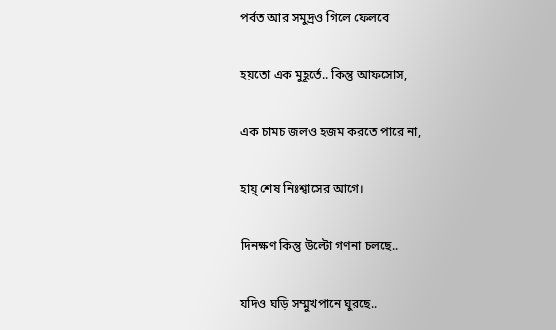পর্বত আর সমুদ্রও গিলে ফেলবে

হয়তো এক মুহূর্তে.. কিন্তু আফসোস,

এক চামচ জলও হজম করতে পারে না,

হায়্ শেষ নিঃশ্বাসের আগে।

দিনক্ষণ কিন্তু উল্টো গণনা চলছে..

যদিও ঘড়ি সম্মুখপানে ঘুরছে..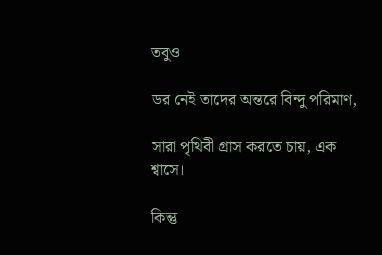তবুও

ডর নেই তাদের অন্তরে বিন্দু পরিমাণ,

সারা পৃথিবী গ্রাস করতে চায়, এক শ্বাসে।

কিন্তু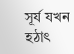সূর্য যখন হঠাৎ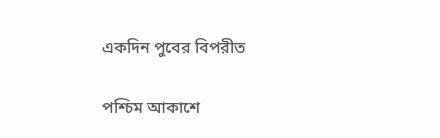একদিন পুবের বিপরীত

পশ্চিম আকাশে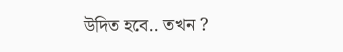উদিত হবে.. তখন ?